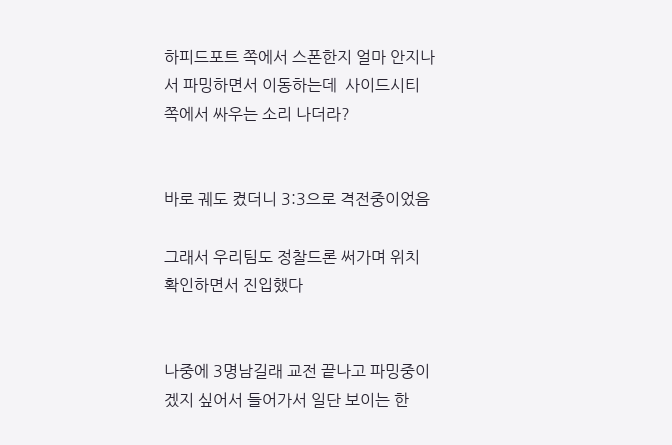하피드포트 쪽에서 스폰한지 얼마 안지나서 파밍하면서 이동하는데  사이드시티 쪽에서 싸우는 소리 나더라?


바로 궤도 켰더니 3:3으로 격전중이었음

그래서 우리팀도 정찰드론 써가며 위치 확인하면서 진입했다


나중에 3명남길래 교전 끝나고 파밍중이겠지 싶어서 들어가서 일단 보이는 한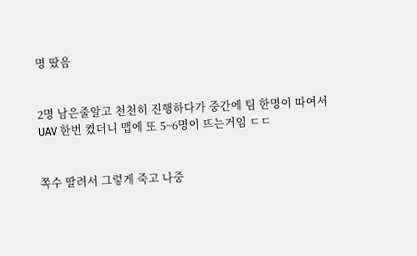명 땄음


2명 남은줄알고 천천히 진행하다가 중간에 팀 한명이 따여서 UAV 한번 켰더니 맵에 또 5~6명이 뜨는거임 ㄷㄷ


쪽수 딸려서 그렇게 죽고 나중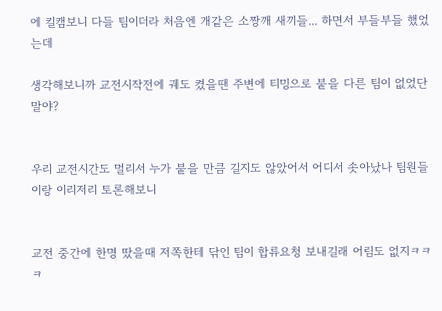에 킬캠보니 다들 팀이더라 처음엔 개같은 소짱깨 새끼들... 하면서 부들부들 했었는데

생각해보니까 교전시작전에 궤도 켰을땐 주변에 티밍으로 붙을 다른 팀이 없었단말야?


우리 교전시간도 멀리서 누가 붙을 만큼 길지도 않았어서 어디서 솟아났나 팀원들이랑 이리저리 토론해보니


교전 중간에 한명 땄을때 저쪽한테 닦인 팀이 합류요청 보내길래 어림도 없지ㅋㅋㅋ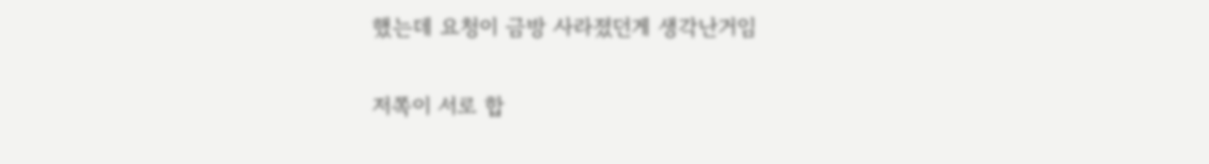했는데 요청이 금방 사라졌던게 생각난거임


저쪽이 서로 합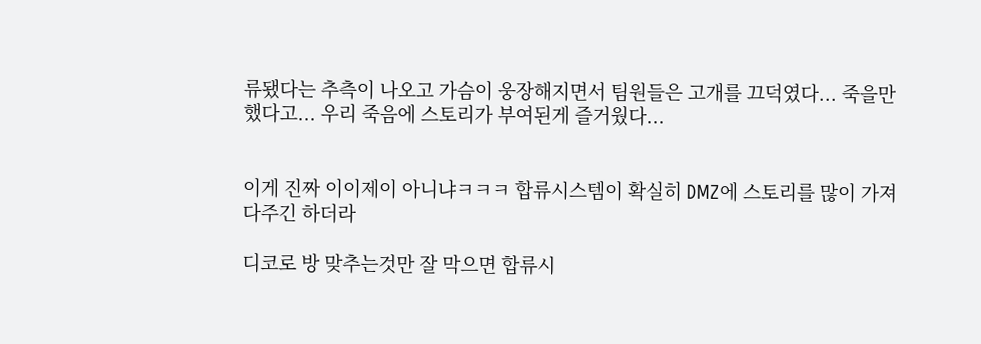류됐다는 추측이 나오고 가슴이 웅장해지면서 팀원들은 고개를 끄덕였다... 죽을만 했다고... 우리 죽음에 스토리가 부여된게 즐거웠다...


이게 진짜 이이제이 아니냐ㅋㅋㅋ 합류시스템이 확실히 DMZ에 스토리를 많이 가져다주긴 하더라

디코로 방 맞추는것만 잘 막으면 합류시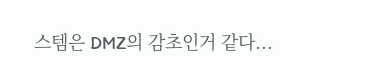스템은 DMZ의 감초인거 같다...